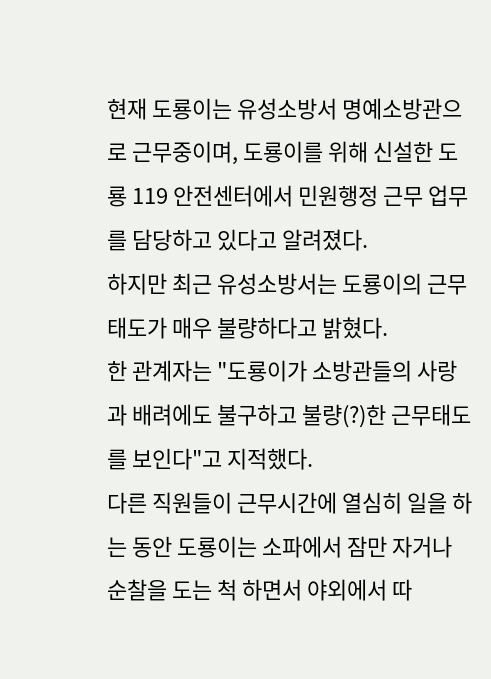현재 도룡이는 유성소방서 명예소방관으로 근무중이며, 도룡이를 위해 신설한 도룡 119 안전센터에서 민원행정 근무 업무를 담당하고 있다고 알려졌다.
하지만 최근 유성소방서는 도룡이의 근무태도가 매우 불량하다고 밝혔다.
한 관계자는 "도룡이가 소방관들의 사랑과 배려에도 불구하고 불량(?)한 근무태도를 보인다"고 지적했다.
다른 직원들이 근무시간에 열심히 일을 하는 동안 도룡이는 소파에서 잠만 자거나 순찰을 도는 척 하면서 야외에서 따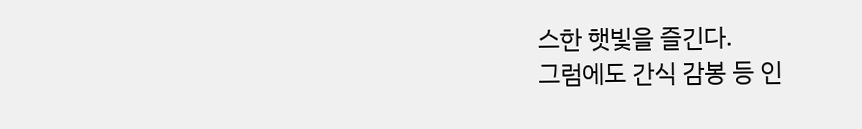스한 햇빛을 즐긴다.
그럼에도 간식 감봉 등 인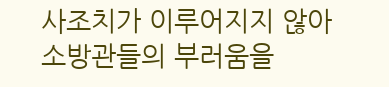사조치가 이루어지지 않아 소방관들의 부러움을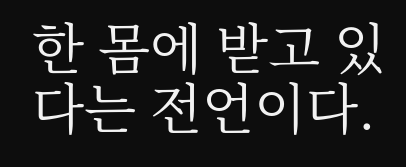한 몸에 받고 있다는 전언이다.